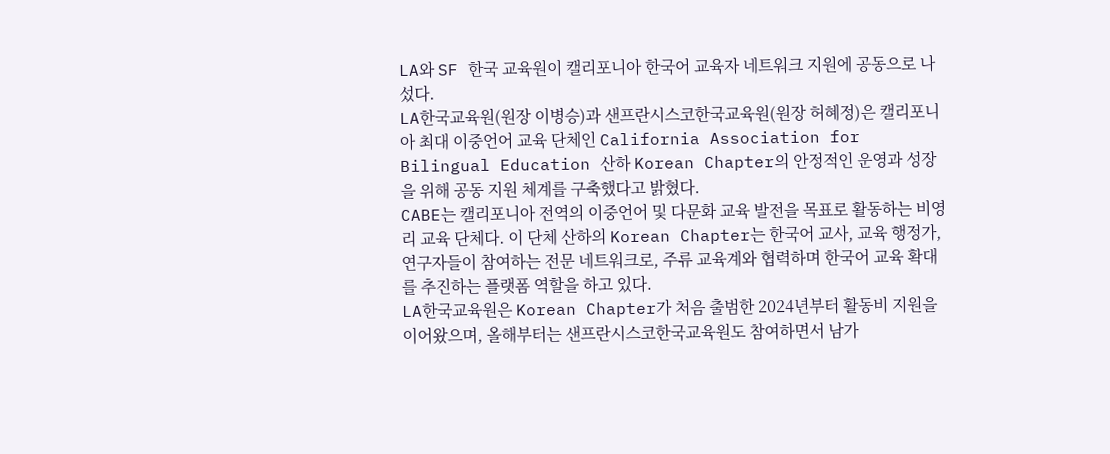LA와 SF 한국 교육원이 캘리포니아 한국어 교육자 네트워크 지원에 공동으로 나섰다.
LA한국교육원(원장 이병승)과 샌프란시스코한국교육원(원장 허혜정)은 캘리포니아 최대 이중언어 교육 단체인 California Association for Bilingual Education 산하 Korean Chapter의 안정적인 운영과 성장을 위해 공동 지원 체계를 구축했다고 밝혔다.
CABE는 캘리포니아 전역의 이중언어 및 다문화 교육 발전을 목표로 활동하는 비영리 교육 단체다. 이 단체 산하의 Korean Chapter는 한국어 교사, 교육 행정가, 연구자들이 참여하는 전문 네트워크로, 주류 교육계와 협력하며 한국어 교육 확대를 추진하는 플랫폼 역할을 하고 있다.
LA한국교육원은 Korean Chapter가 처음 출범한 2024년부터 활동비 지원을 이어왔으며, 올해부터는 샌프란시스코한국교육원도 참여하면서 남가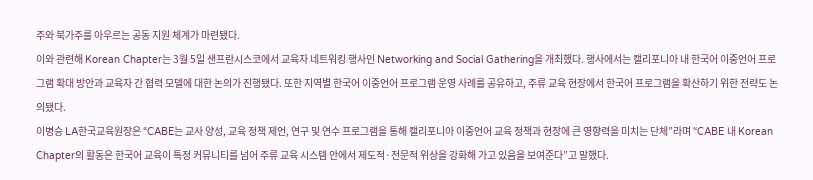주와 북가주를 아우르는 공동 지원 체계가 마련됐다.
이와 관련해 Korean Chapter는 3월 5일 샌프란시스코에서 교육자 네트워킹 행사인 Networking and Social Gathering을 개최했다. 행사에서는 캘리포니아 내 한국어 이중언어 프로그램 확대 방안과 교육자 간 협력 모델에 대한 논의가 진행됐다. 또한 지역별 한국어 이중언어 프로그램 운영 사례를 공유하고, 주류 교육 현장에서 한국어 프로그램을 확산하기 위한 전략도 논의됐다.
이병승 LA한국교육원장은 “CABE는 교사 양성, 교육 정책 제언, 연구 및 연수 프로그램을 통해 캘리포니아 이중언어 교육 정책과 현장에 큰 영향력을 미치는 단체”라며 “CABE 내 Korean Chapter의 활동은 한국어 교육이 특정 커뮤니티를 넘어 주류 교육 시스템 안에서 제도적·전문적 위상을 강화해 가고 있음을 보여준다”고 말했다.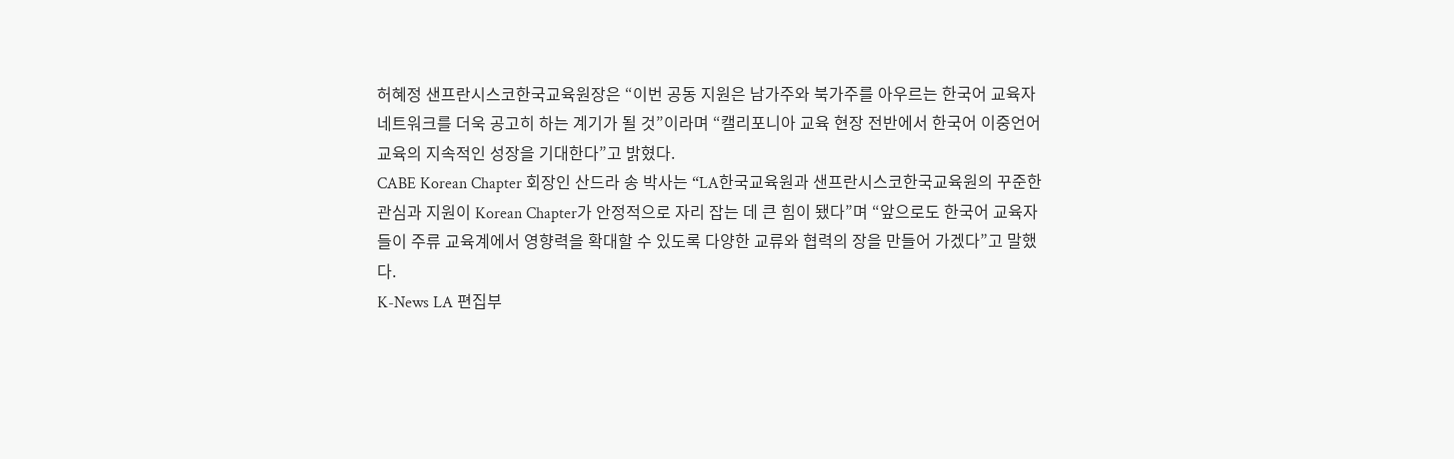허혜정 샌프란시스코한국교육원장은 “이번 공동 지원은 남가주와 북가주를 아우르는 한국어 교육자 네트워크를 더욱 공고히 하는 계기가 될 것”이라며 “캘리포니아 교육 현장 전반에서 한국어 이중언어 교육의 지속적인 성장을 기대한다”고 밝혔다.
CABE Korean Chapter 회장인 산드라 송 박사는 “LA한국교육원과 샌프란시스코한국교육원의 꾸준한 관심과 지원이 Korean Chapter가 안정적으로 자리 잡는 데 큰 힘이 됐다”며 “앞으로도 한국어 교육자들이 주류 교육계에서 영향력을 확대할 수 있도록 다양한 교류와 협력의 장을 만들어 가겠다”고 말했다.
K-News LA 편집부